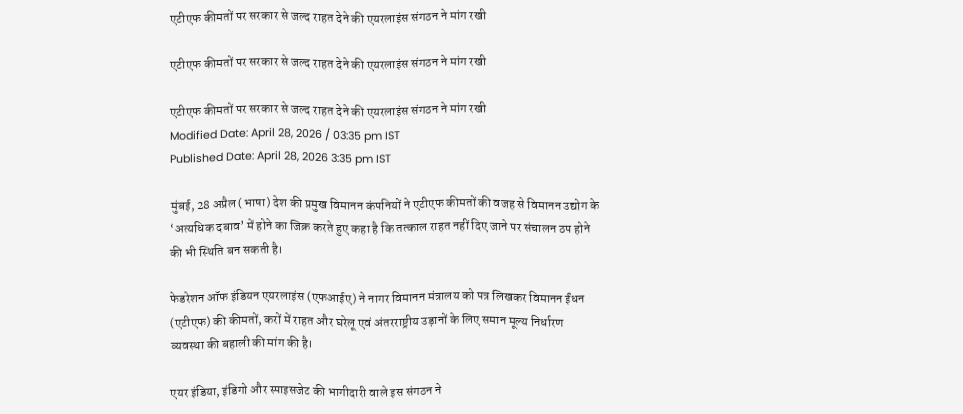एटीएफ कीमतों पर सरकार से जल्द राहत देने की एयरलाइंस संगठन ने मांग रखी

एटीएफ कीमतों पर सरकार से जल्द राहत देने की एयरलाइंस संगठन ने मांग रखी

एटीएफ कीमतों पर सरकार से जल्द राहत देने की एयरलाइंस संगठन ने मांग रखी
Modified Date: April 28, 2026 / 03:35 pm IST
Published Date: April 28, 2026 3:35 pm IST

मुंबई, 28 अप्रैल (भाषा) देश की प्रमुख विमानन कंपनियों ने एटीएफ कीमतों की वजह से विमानन उद्योग के ‘अत्यधिक दबाव’ में होने का जिक्र करते हुए कहा है कि तत्काल राहत नहीं दिए जाने पर संचालन ठप होने की भी स्थिति बन सकती है।

फेडरेशन ऑफ इंडियन एयरलाइंस (एफआईए) ने नागर विमानन मंत्रालय को पत्र लिखकर विमानन ईंधन (एटीएफ) की कीमतों, करों में राहत और घरेलू एवं अंतरराष्ट्रीय उड़ानों के लिए समान मूल्य निर्धारण व्यवस्था की बहाली की मांग की है।

एयर इंडिया, इंडिगो और स्पाइसजेट की भागीदारी वाले इस संगठन ने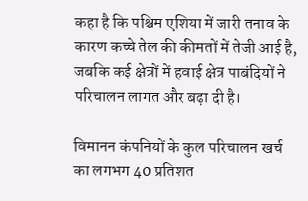कहा है कि पश्चिम एशिया में जारी तनाव के कारण कच्चे तेल की कीमतों में तेजी आई है, जबकि कई क्षेत्रों में हवाई क्षेत्र पाबंदियों ने परिचालन लागत और बढ़ा दी है।

विमानन कंपनियों के कुल परिचालन खर्च का लगभग 40 प्रतिशत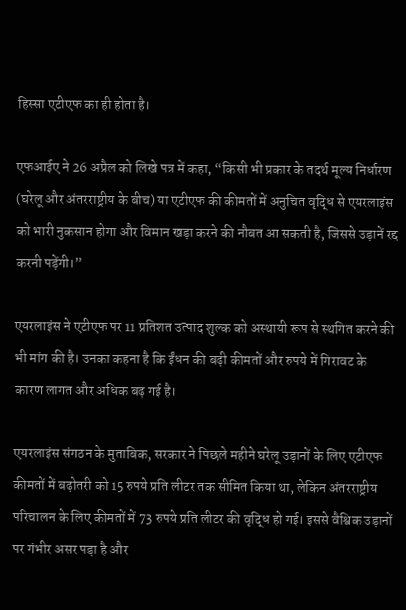हिस्सा एटीएफ का ही होता है।

एफआईए ने 26 अप्रैल को लिखे पत्र में कहा, “किसी भी प्रकार के तदर्थ मूल्य निर्धारण (घरेलू और अंतरराष्ट्रीय के बीच) या एटीएफ की कीमतों में अनुचित वृद्धि से एयरलाइंस को भारी नुकसान होगा और विमान खड़ा करने की नौबत आ सकती है, जिससे उड़ानें रद्द करनी पड़ेंगी।”

एयरलाइंस ने एटीएफ पर 11 प्रतिशत उत्पाद शुल्क को अस्थायी रूप से स्थगित करने की भी मांग की है। उनका कहना है कि ईंधन की बढ़ी कीमतों और रुपये में गिरावट के कारण लागत और अधिक बढ़ गई है।

एयरलाइंस संगठन के मुताबिक, सरकार ने पिछले महीने घरेलू उड़ानों के लिए एटीएफ कीमतों में बढ़ोतरी को 15 रुपये प्रति लीटर तक सीमित किया था, लेकिन अंतरराष्ट्रीय परिचालन के लिए कीमतों में 73 रुपये प्रति लीटर की वृद्धि हो गई। इससे वैश्विक उड़ानों पर गंभीर असर पड़ा है और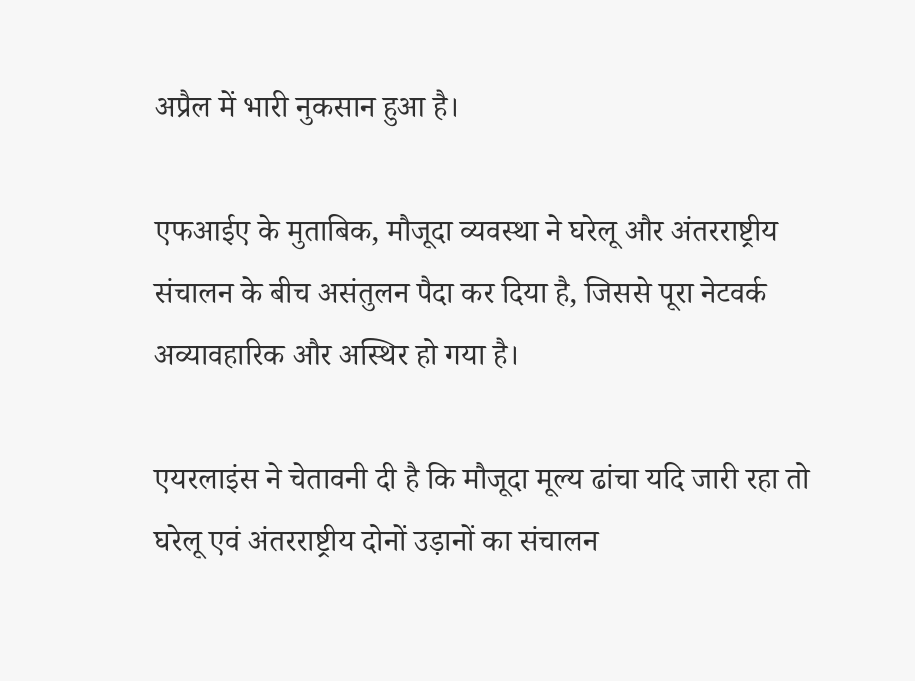अप्रैल में भारी नुकसान हुआ है।

एफआईए के मुताबिक, मौजूदा व्यवस्था ने घरेलू और अंतरराष्ट्रीय संचालन के बीच असंतुलन पैदा कर दिया है, जिससे पूरा नेटवर्क अव्यावहारिक और अस्थिर हो गया है।

एयरलाइंस ने चेतावनी दी है कि मौजूदा मूल्य ढांचा यदि जारी रहा तो घरेलू एवं अंतरराष्ट्रीय दोनों उड़ानों का संचालन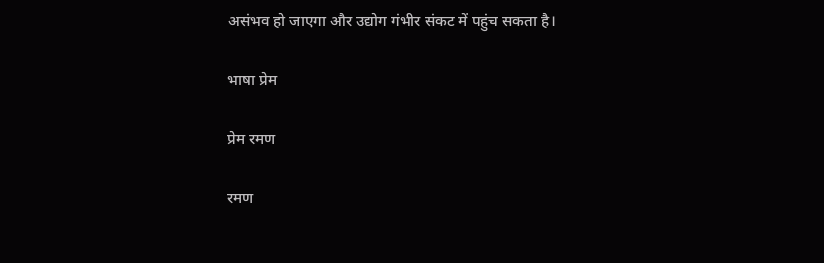असंभव हो जाएगा और उद्योग गंभीर संकट में पहुंच सकता है।

भाषा प्रेम

प्रेम रमण

रमण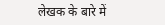लेखक के बारे में